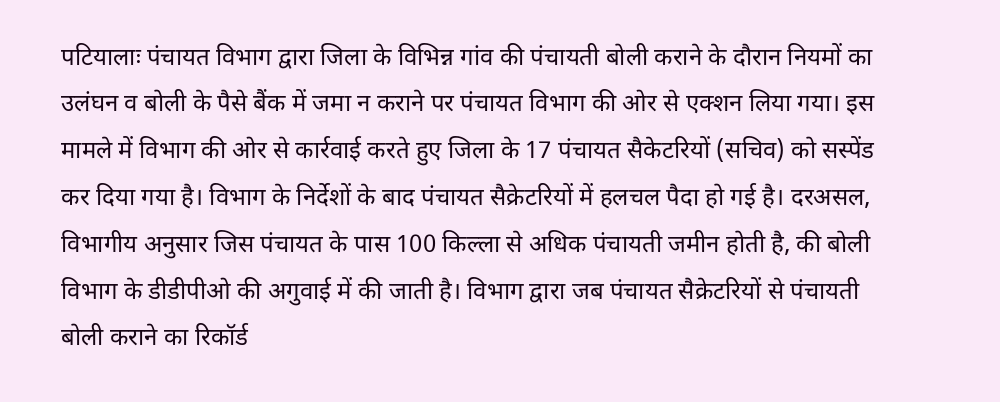पटियालाः पंचायत विभाग द्वारा जिला के विभिन्न गांव की पंचायती बोली कराने के दौरान नियमों का उलंघन व बोली के पैसे बैंक में जमा न कराने पर पंचायत विभाग की ओर से एक्शन लिया गया। इस मामले में विभाग की ओर से कार्रवाई करते हुए जिला के 17 पंचायत सैकेटरियों (सचिव) को सस्पेंड कर दिया गया है। विभाग के निर्देशों के बाद पंचायत सैक्रेटरियों में हलचल पैदा हो गई है। दरअसल, विभागीय अनुसार जिस पंचायत के पास 100 किल्ला से अधिक पंचायती जमीन होती है, की बोली विभाग के डीडीपीओ की अगुवाई में की जाती है। विभाग द्वारा जब पंचायत सैक्रेटरियों से पंचायती बोली कराने का रिकॉर्ड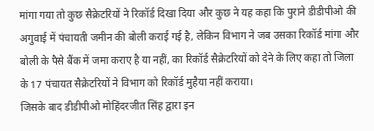मांगा गया तो कुछ सैक्रेटरियों ने रिकॉर्ड दिखा दिया और कुछ ने यह कहा कि पुराने डीडीपीओ की अगुवाई में पंचायती जमीन की बोली कराई गई है, लेकिन विभाग ने जब उसका रिकॉर्ड मांगा और बोली के पैसे बैंक में जमा कराए है या नहीं, का रिकॉर्ड सैक्रेटरियों को देने के लिए कहा तो जिला के 17 पंचायत सैक्रेटरियों ने विभाग को रिकॉर्ड मुहैया नहीं कराया।
जिसके बाद डीडीपीओ मोहिंदरजीत सिंह द्वारा इन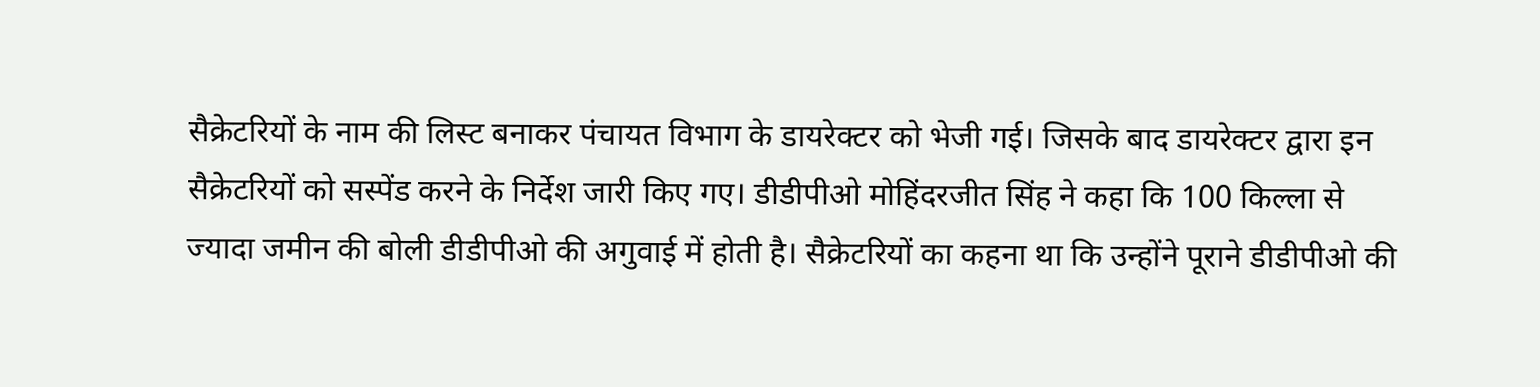सैक्रेटरियों के नाम की लिस्ट बनाकर पंचायत विभाग के डायरेक्टर को भेजी गई। जिसके बाद डायरेक्टर द्वारा इन सैक्रेटरियों को सस्पेंड करने के निर्देश जारी किए गए। डीडीपीओ मोहिंदरजीत सिंह ने कहा कि 100 किल्ला से ज्यादा जमीन की बोली डीडीपीओ की अगुवाई में होती है। सैक्रेटरियों का कहना था कि उन्होंने पूराने डीडीपीओ की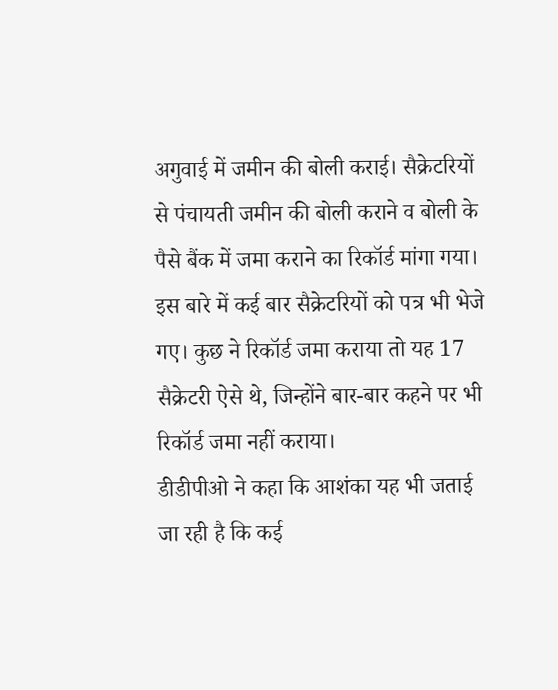अगुवाई में जमीन की बोली कराई। सैक्रेटरियों से पंचायती जमीन की बोली कराने व बोली के पैसे बैंक में जमा कराने का रिकॉर्ड मांगा गया। इस बारे में कई बार सैक्रेटरियों को पत्र भी भेजे गए। कुछ ने रिकॉर्ड जमा कराया तो यह 17 सैक्रेटरी ऐसे थे, जिन्होंने बार-बार कहने पर भी रिकॉर्ड जमा नहीं कराया।
डीडीपीओ ने कहा कि आशंका यह भी जताई जा रही है कि कई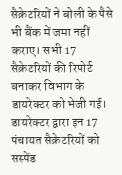सैक्रेटरियों ने बोली के पैसे भी बैंक में जमा नहीं कराए। सभी 17 सैक्रेटरियों की रिपोर्ट बनाकर विभाग के डायरेक्टर को भेजी गई। डायरेक्टर द्वारा इन 17 पंचायत सैक्रेटरियों को सस्पेंड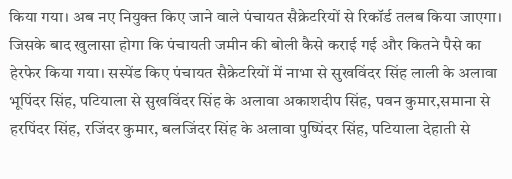किया गया। अब नए नियुक्त किए जाने वाले पंचायत सैक्रेटरियों से रिकॉर्ड तलब किया जाएगा। जिसके बाद खुलासा होगा कि पंचायती जमीन की बोली कैसे कराई गई और कितने पैसे का हेरफेर किया गया। सस्पेंड किए पंचायत सैक्रेटरियों में नाभा से सुखविंदर सिंह लाली के अलावा भूपिंदर सिंह, पटियाला से सुखविंदर सिंह के अलावा अकाशदीप सिंह, पवन कुमार,समाना से हरपिंदर सिंह, रजिंदर कुमार, बलजिंदर सिंह के अलावा पुष्पिंदर सिंह, पटियाला देहाती से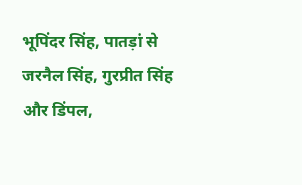भूपिंदर सिंह, पातड़ां से जरनैल सिंह, गुरप्रीत सिंह और डिंपल,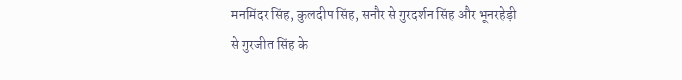मनमिंदर सिंह, कुलदीप सिंह, सनौर से गुरदर्शन सिंह और भूनरहेड़ी से गुरजीत सिंह के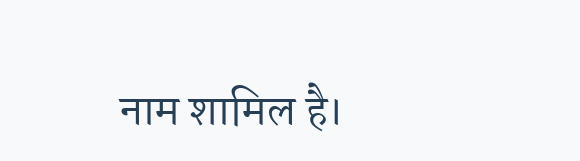नाम शामिल है।